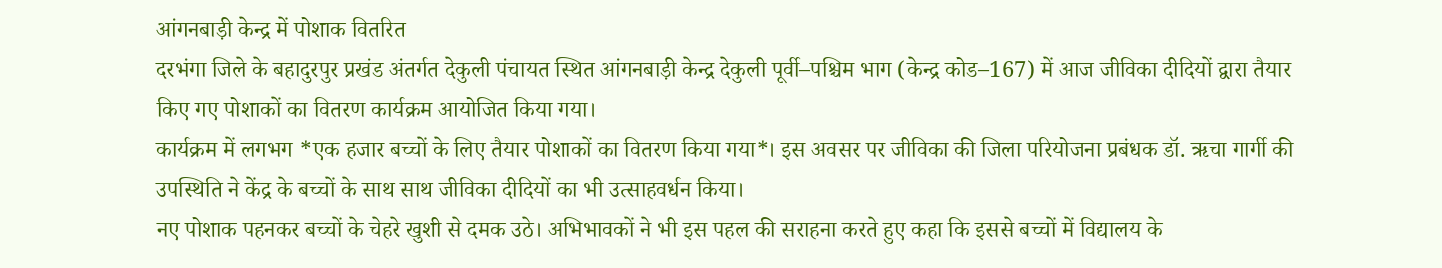आंगनबाड़ी केन्द्र में पोशाक वितरित
दरभंगा जिले के बहादुरपुर प्रखंड अंतर्गत देकुली पंचायत स्थित आंगनबाड़ी केन्द्र देकुली पूर्वी–पश्चिम भाग (केन्द्र कोड–167) में आज जीविका दीदियों द्वारा तैयार किए गए पोशाकों का वितरण कार्यक्रम आयोजित किया गया।
कार्यक्रम में लगभग *एक हजार बच्चों के लिए तैयार पोशाकों का वितरण किया गया*। इस अवसर पर जीविका की जिला परियोजना प्रबंधक डॉ. ऋचा गार्गी की उपस्थिति ने केंद्र के बच्चों के साथ साथ जीविका दीदियों का भी उत्साहवर्धन किया।
नए पोशाक पहनकर बच्चों के चेहरे खुशी से दमक उठे। अभिभावकों ने भी इस पहल की सराहना करते हुए कहा कि इससे बच्चों में विद्यालय के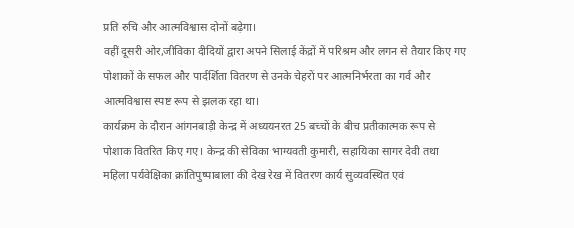प्रति रुचि और आत्मविश्वास दोनों बढ़ेगा।
वहीं दूसरी ओर,जीविका दीदियों द्वारा अपने सिलाई केंद्रों में परिश्रम और लगन से तैयार किए गए पोशाकों के सफल और पार्दर्शिता वितरण से उनके चेहरों पर आत्मनिर्भरता का गर्व और आत्मविश्वास स्पष्ट रूप से झलक रहा था।
कार्यक्रम के दौरान आंगनबाड़ी केन्द्र में अध्ययनरत 25 बच्चों के बीच प्रतीकात्मक रूप से पोशाक वितरित किए गए। केन्द्र की सेविका भाग्यवती कुमारी, सहायिका सागर देवी तथा महिला पर्यवेक्षिका क्रांतिपुष्पाबाला की देख रेख में वितरण कार्य सुव्यवस्थित एवं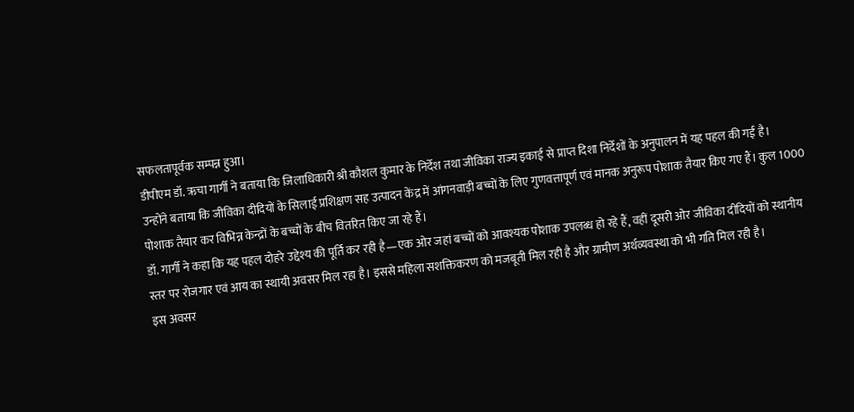सफलतापूर्वक सम्पन्न हुआ।
डीपीएम डॉ. ऋचा गार्गी ने बताया कि जिलाधिकारी श्री कौशल कुमार के निर्देश तथा जीविका राज्य इकाई से प्राप्त दिशा निर्देशों के अनुपालन में यह पहल की गई है।
उन्होंने बताया कि जीविका दीदियों के सिलाई प्रशिक्षण सह उत्पादन केंद्र में आंगनवाड़ी बच्चों के लिए गुणवत्तापूर्ण एवं मानक अनुरूप पोशाक तैयार किए गए हैं। कुल 1000 पोशाक तैयार कर विभिन्न केन्द्रों के बच्चों के बीच वितरित किए जा रहे हैं।
डॉ. गार्गी ने कहा कि यह पहल दोहरे उद्देश्य की पूर्ति कर रही है—एक ओर जहां बच्चों को आवश्यक पोशाक उपलब्ध हो रहे हैं, वहीं दूसरी ओर जीविका दीदियों को स्थानीय स्तर पर रोजगार एवं आय का स्थायी अवसर मिल रहा है। इससे महिला सशक्तिकरण को मजबूती मिल रही है और ग्रामीण अर्थव्यवस्था को भी गति मिल रही है।
इस अवसर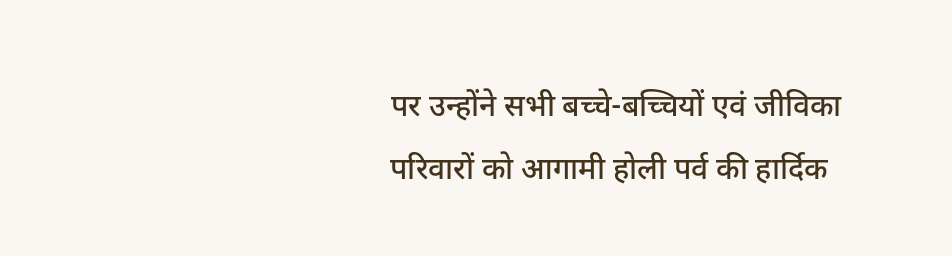पर उन्होंने सभी बच्चे-बच्चियों एवं जीविका परिवारों को आगामी होली पर्व की हार्दिक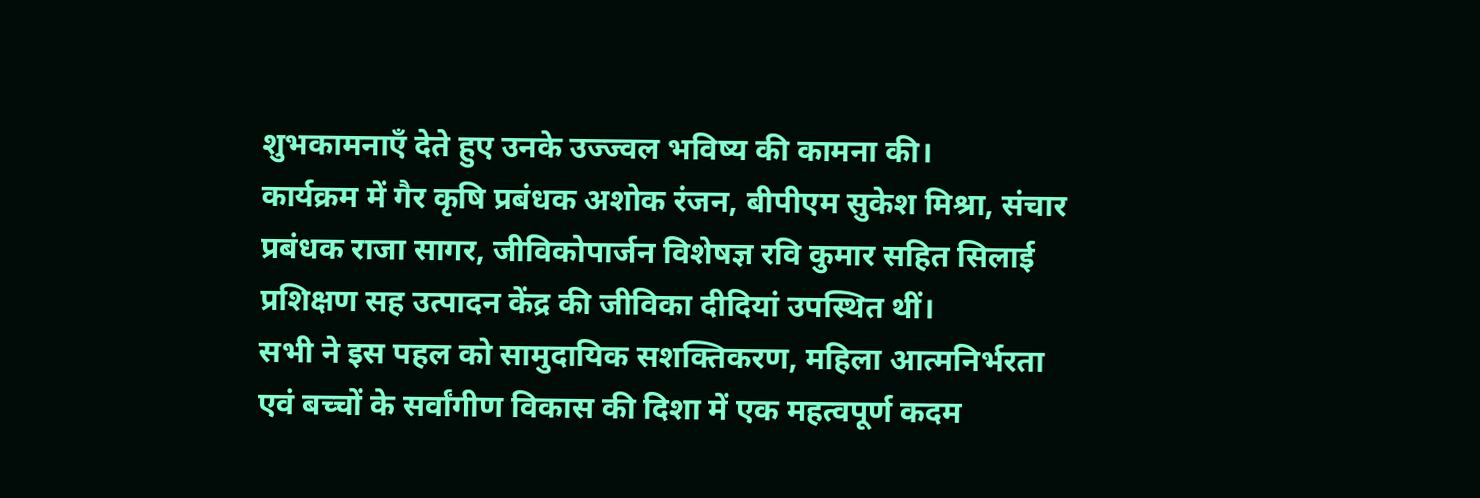शुभकामनाएँ देते हुए उनके उज्ज्वल भविष्य की कामना की।
कार्यक्रम में गैर कृषि प्रबंधक अशोक रंजन, बीपीएम सुकेश मिश्रा, संचार प्रबंधक राजा सागर, जीविकोपार्जन विशेषज्ञ रवि कुमार सहित सिलाई प्रशिक्षण सह उत्पादन केंद्र की जीविका दीदियां उपस्थित थीं।
सभी ने इस पहल को सामुदायिक सशक्तिकरण, महिला आत्मनिर्भरता एवं बच्चों के सर्वांगीण विकास की दिशा में एक महत्वपूर्ण कदम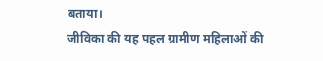बताया।
जीविका की यह पहल ग्रामीण महिलाओं की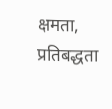क्षमता, प्रतिबद्धता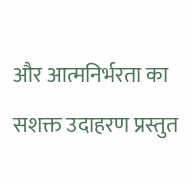और आत्मनिर्भरता का सशक्त उदाहरण प्रस्तुत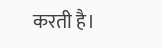करती है।